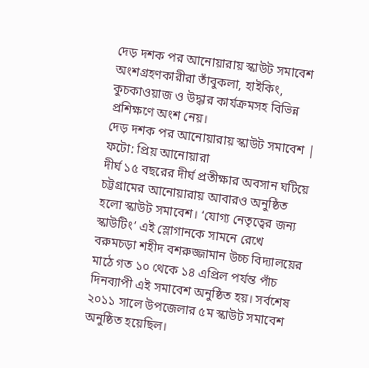দেড় দশক পর আনোয়ারায় স্কাউট সমাবেশ
অংশগ্রহণকারীরা তাঁবুকলা, হাইকিং, কুচকাওয়াজ ও উদ্ধার কার্যক্রমসহ বিভিন্ন প্রশিক্ষণে অংশ নেয়।
দেড় দশক পর আনোয়ারায় স্কাউট সমাবেশ | ফটো: প্রিয় আনোয়ারা
দীর্ঘ ১৫ বছরের দীর্ঘ প্রতীক্ষার অবসান ঘটিয়ে চট্টগ্রামের আনোয়ারায় আবারও অনুষ্ঠিত হলো স্কাউট সমাবেশ। ‘যোগ্য নেতৃত্বের জন্য স্কাউটিং’ এই স্লোগানকে সামনে রেখে বরুমচড়া শহীদ বশরুজ্জামান উচ্চ বিদ্যালয়ের মাঠে গত ১০ থেকে ১৪ এপ্রিল পর্যন্ত পাঁচ দিনব্যাপী এই সমাবেশ অনুষ্ঠিত হয়। সর্বশেষ ২০১১ সালে উপজেলার ৫ম স্কাউট সমাবেশ অনুষ্ঠিত হয়েছিল।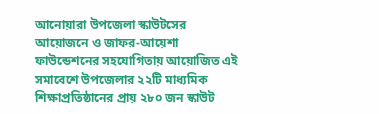আনোয়ারা উপজেলা স্কাউটসের আয়োজনে ও জাফর-আয়েশা ফাউন্ডেশনের সহযোগিতায় আয়োজিত এই সমাবেশে উপজেলার ২২টি মাধ্যমিক শিক্ষাপ্রতিষ্ঠানের প্রায় ২৮০ জন স্কাউট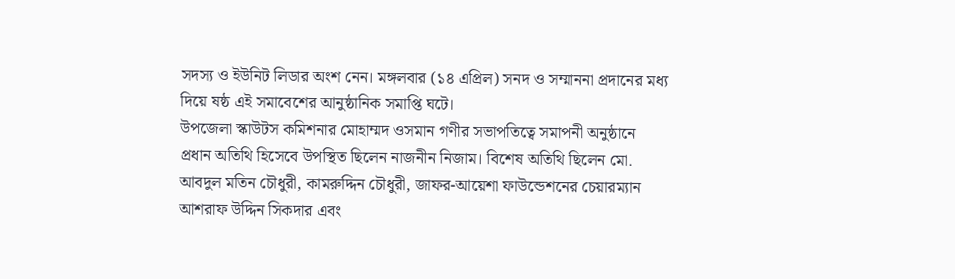সদস্য ও ইউনিট লিডার অংশ নেন। মঙ্গলবার (১৪ এপ্রিল) সনদ ও সম্মাননা প্রদানের মধ্য দিয়ে ষষ্ঠ এই সমাবেশের আনুষ্ঠানিক সমাপ্তি ঘটে।
উপজেলা স্কাউটস কমিশনার মোহাম্মদ ওসমান গণীর সভাপতিত্বে সমাপনী অনুষ্ঠানে প্রধান অতিথি হিসেবে উপস্থিত ছিলেন নাজনীন নিজাম। বিশেষ অতিথি ছিলেন মো. আবদুল মতিন চৌধুরী, কামরুদ্দিন চৌধুরী, জাফর-আয়েশা ফাউন্ডেশনের চেয়ারম্যান আশরাফ উদ্দিন সিকদার এবং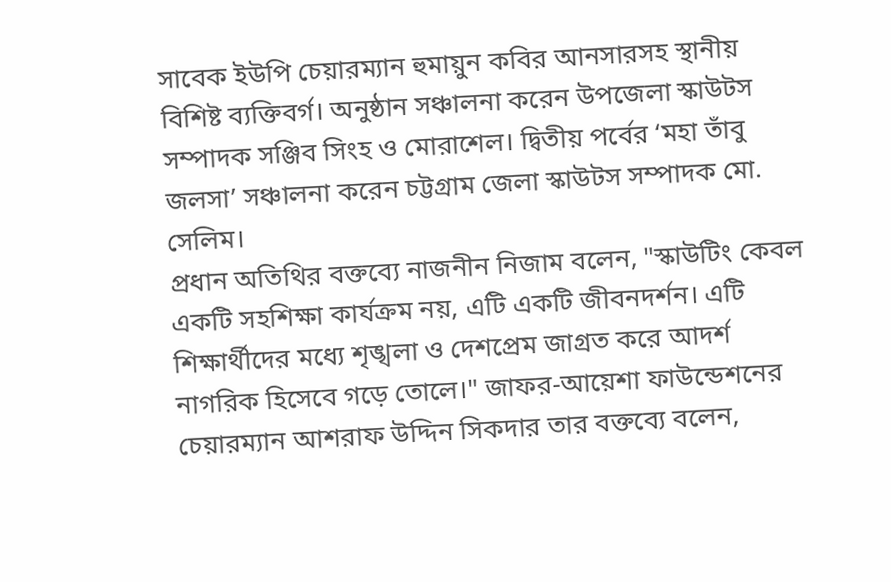সাবেক ইউপি চেয়ারম্যান হুমায়ুন কবির আনসারসহ স্থানীয় বিশিষ্ট ব্যক্তিবর্গ। অনুষ্ঠান সঞ্চালনা করেন উপজেলা স্কাউটস সম্পাদক সঞ্জিব সিংহ ও মোরাশেল। দ্বিতীয় পর্বের ‘মহা তাঁবু জলসা’ সঞ্চালনা করেন চট্টগ্রাম জেলা স্কাউটস সম্পাদক মো. সেলিম।
প্রধান অতিথির বক্তব্যে নাজনীন নিজাম বলেন, "স্কাউটিং কেবল একটি সহশিক্ষা কার্যক্রম নয়, এটি একটি জীবনদর্শন। এটি শিক্ষার্থীদের মধ্যে শৃঙ্খলা ও দেশপ্রেম জাগ্রত করে আদর্শ নাগরিক হিসেবে গড়ে তোলে।" জাফর-আয়েশা ফাউন্ডেশনের চেয়ারম্যান আশরাফ উদ্দিন সিকদার তার বক্তব্যে বলেন,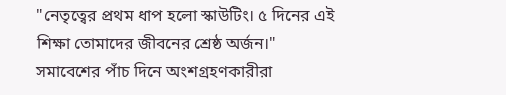"নেতৃত্বের প্রথম ধাপ হলো স্কাউটিং। ৫ দিনের এই শিক্ষা তোমাদের জীবনের শ্রেষ্ঠ অর্জন।"
সমাবেশের পাঁচ দিনে অংশগ্রহণকারীরা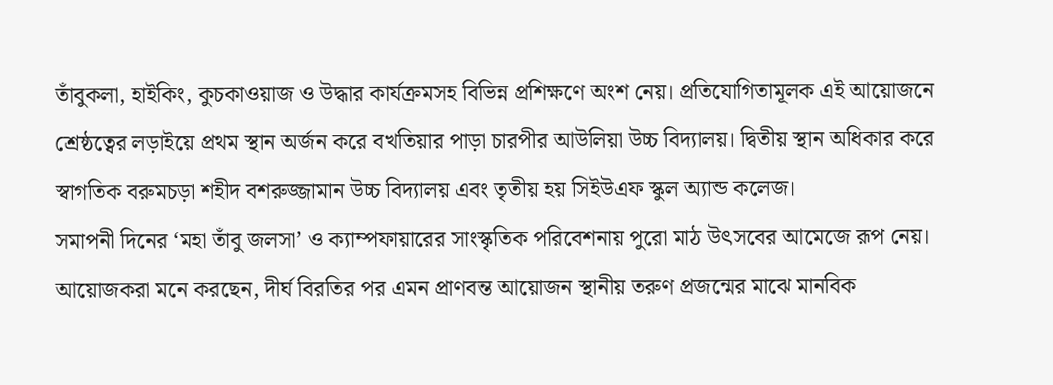তাঁবুকলা, হাইকিং, কুচকাওয়াজ ও উদ্ধার কার্যক্রমসহ বিভিন্ন প্রশিক্ষণে অংশ নেয়। প্রতিযোগিতামূলক এই আয়োজনে শ্রেষ্ঠত্বের লড়াইয়ে প্রথম স্থান অর্জন করে বখতিয়ার পাড়া চারপীর আউলিয়া উচ্চ বিদ্যালয়। দ্বিতীয় স্থান অধিকার করে স্বাগতিক বরুমচড়া শহীদ বশরুজ্জামান উচ্চ বিদ্যালয় এবং তৃতীয় হয় সিইউএফ স্কুল অ্যান্ড কলেজ।
সমাপনী দিনের ‘মহা তাঁবু জলসা’ ও ক্যাম্পফায়ারের সাংস্কৃতিক পরিবেশনায় পুরো মাঠ উৎসবের আমেজে রূপ নেয়। আয়োজকরা মনে করছেন, দীর্ঘ বিরতির পর এমন প্রাণবন্ত আয়োজন স্থানীয় তরুণ প্রজন্মের মাঝে মানবিক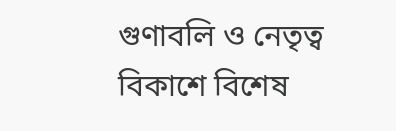গুণাবলি ও নেতৃত্ব বিকাশে বিশেষ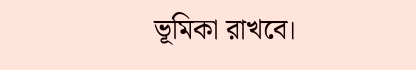ভূমিকা রাখবে।